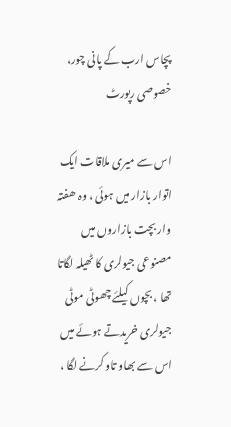پچاس ارب کے پانی چور، خصوصی رپورٹ

اس سے میری ملاقات ایک اتوار بازار میں ہوئی ، وہ ھفتہ وار بچت بازاروں میں مصنوعی جیولری کا ٹھیلہ لگاتا تھا ، بچوں کیلئے چھوٹی موٹی جیولری خریدتے ہوئے میں اس سے بھاو تاو کرنے لگا ،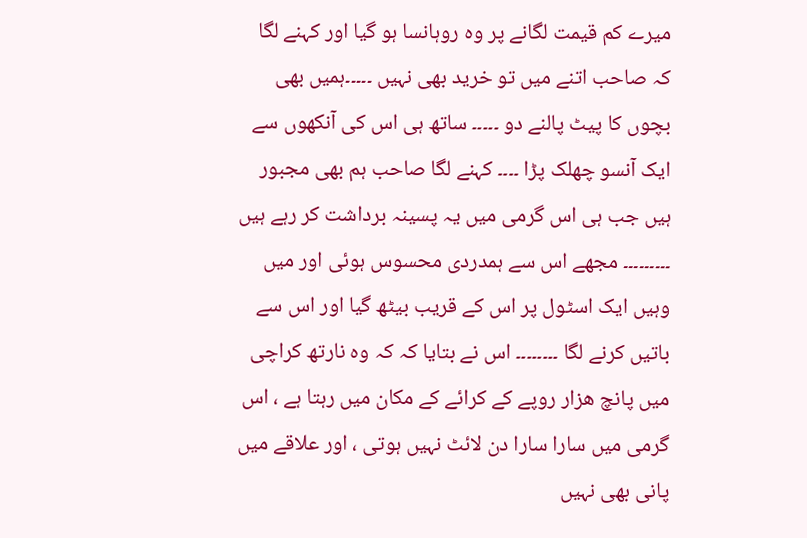میرے کم قیمت لگانے پر وہ روہانسا ہو گیا اور کہنے لگا کہ صاحب اتنے میں تو خرید بھی نہیں ۔۔۔۔۔ہمیں بھی بچوں کا پیٹ پالنے دو ۔۔۔۔۔ ساتھ ہی اس کی آنکھوں سے ایک آنسو چھلک پڑا ۔۔۔۔ کہنے لگا صاحب ہم بھی مجبور ہیں جب ہی اس گرمی میں یہ پسینہ برداشت کر رہے ہیں ۔۔۔۔۔۔۔۔۔ مجھے اس سے ہمدردی محسوس ہوئی اور میں وہیں ایک اسٹول پر اس کے قریب بیٹھ گیا اور اس سے باتیں کرنے لگا ۔۔۔۔۔۔۔۔ اس نے بتایا کہ کہ وہ نارتھ کراچی میں پانچ ھزار روپے کے کرائے کے مکان میں رہتا ہے ، اس گرمی میں سارا سارا دن لائٹ نہیں ہوتی ، اور علاقے میں پانی بھی نہیں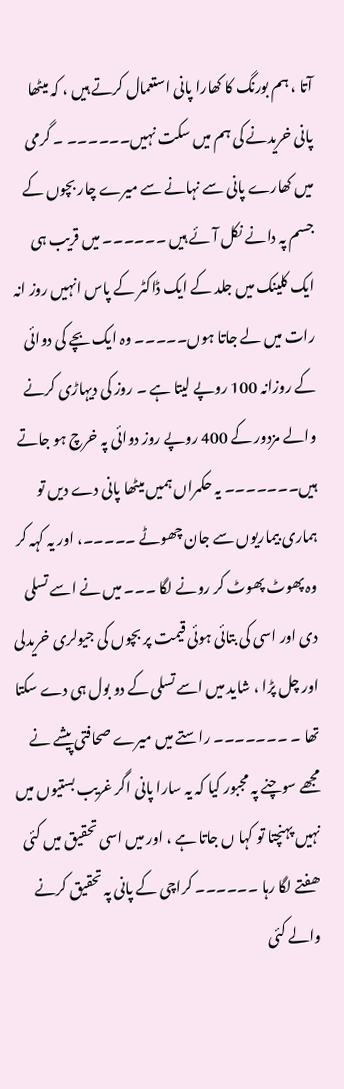آتا ، ہم بورنگ کا کھارا پانی استعمال کرتے ہیں ، کہ میٹھا پانی خریدنے کی ہم میں سکت نہیں۔۔۔۔۔۔ ۔ گرمی میں کھارے پانی سے نہانے سے میرے چار بچوں کے جسم پہ دانے نکل آئے ہیں ۔۔۔۔۔۔ میں قریب ہی ایک کلینک میں جلد کے ایک ڈاکٹر کے پاس انہیں روز انہ رات میں لے جاتا ہوں۔۔۔۔۔ وہ ایک بچے کی دوائی کے روزانہ 100 روپے لیتا ہے ۔ روز کی دیہاڑی کرنے والے مزدور کے 400 روپے روز دوائی پہ خرچ ہو جاتے ہیں۔۔۔۔۔۔۔ یہ حکمراں ہمیں میٹھا پانی دے دیں تو ہماری بیماریوں سے جان چھوٹے ۔۔۔۔۔، اور یہ کہہ کر وہ پھوٹ پھوٹ کر رونے لگا ۔۔۔ میں نے اسے تسلی دی اور اسی کی بتائی ہوئی قیمت پر بچوں کی جیولری خریدلی اور چل پڑا ، شاید میں اسے تسلی کے دو بول ہی دے سکتا تھا ۔ ۔۔۔۔۔۔۔ راستے میں میرے صحافتی پیشے نے مجھے سوچنے پہ مجبور کیا کہ یہ سارا پانی اگر غریب بستیوں میں نہیں پہنچتا تو کہا ں جاتا ہے ، اور میں اسی تحقیق میں کئی ھفتے لگا رہا ۔۔۔۔۔۔ کراچی کے پانی پہ تحقیق کرنے والے کئی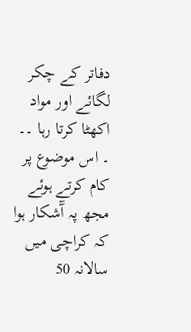دفاتر کے چکر لگائے اور مواد اکھٹا کرتا رہا ۔۔ ۔ اس موضوع پر کام کرتے ہوئے مجھ پہ آٓشکار ہوا کہ کراچی میں سالانہ 50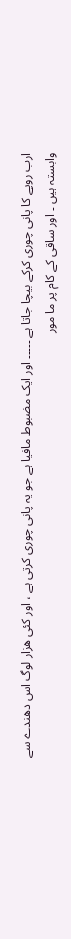ارب روپے کا پانی چوری کرکے بیچا جاتا ہے ۔۔۔۔۔ اور ایک مضبوط مافیا ہے جو یہ پانی چوری کرتی ہے ، اور کئی ھزار لوگ اس دھندے سے وابستہ ہیں ۔ اور ساقی کے کام پر ما مور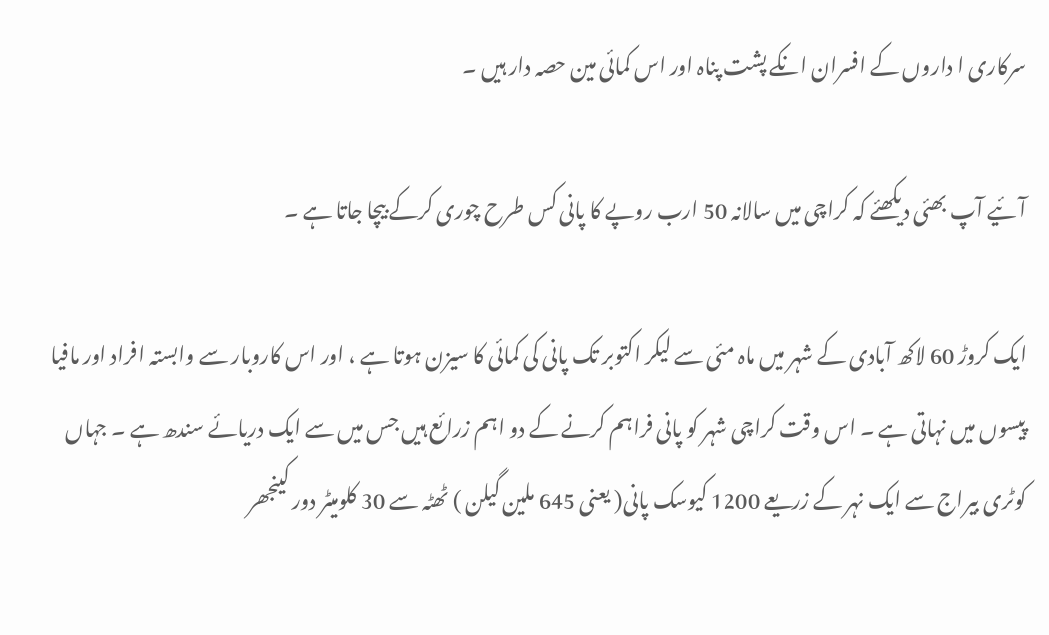سرکاری ا داروں کے افسران انکے پشت پناہ اور اس کمائی مین حصہ دار ہیں ۔

آئیے آپ بھئی دیکھئے کہ کراچی میں سالانہ 50 ارب روپے کا پانی کس طرح چوری کرکے بیچا جاتا ہے ۔

ایک کروڑ 60 لاکھ آبادی کے شہر میں ماہ مئی سے لیکر اکتوبر تک پانی کی کمائی کا سیزن ہوتا ہے ، اور اس کاروبار سے وابستہ افراد اور مافیا پیسوں میں نہاتی ہے ۔ اس وقت کراچی شہر کو پانی فراہم کرنے کے دو اہم زرائع ہیں جس میں سے ایک دریائے سندھ ہے ۔ جہاں کوٹری بیراج سے ایک نہر کے زریعے 1200 کیوسک پانی( یعنی 645 ملین گیلن ) ٹھٹہ سے 30 کلومیٹر دور کینجھر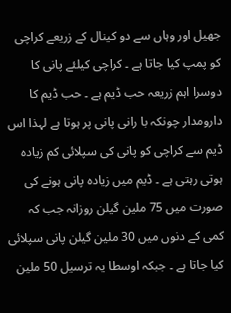جھیل اور وہاں سے دو کینال کے زریعے کراچی کو پمپ کیا جاتا ہے ۔ کراچی کیلئے پانی کا دوسرا اہم زریعہ حب ڈیم ہے ۔ حب ڈیم کا دارومدار چونکہ با رانی پانی پر ہوتا ہے لہذا اس ڈیم سے کراچی کو پانی کی سپلائی کم زیادہ ہوتی رہتی ہے ۔ ڈیم میں زیادہ پانی ہونے کی صورت میں 75 ملین گیلن روزانہ جب کہ کمی کے دنوں میں 30 ملین گیلن پانی سپلائی کیا جاتا ہے ۔ جبکہ اوسطا یہ ترسیل 50 ملین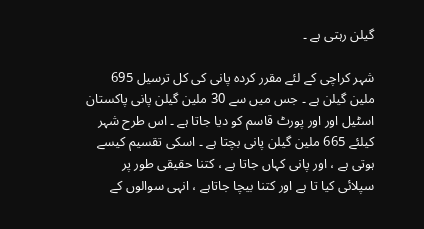گیلن رہتی ہے ۔

شہر کراچی کے لئے مقرر کردہ پانی کی کل ترسیل 695 ملین گیلن ہے ۔ جس میں سے 30 ملین گیلن پانی پاکستان اسٹیل اور اور پورٹ قاسم کو دیا جاتا ہے ۔ اس طرح شہر کیلئے 665 ملین گیلن پانی بچتا ہے ۔ اسکی تقسیم کیسے ہوتی ہے ، اور پانی کہاں جاتا ہے ، کتنا حقیقی طور پر سپلائی کیا تا ہے اور کتنا بیچا جاتاہے ، انہی سوالوں کے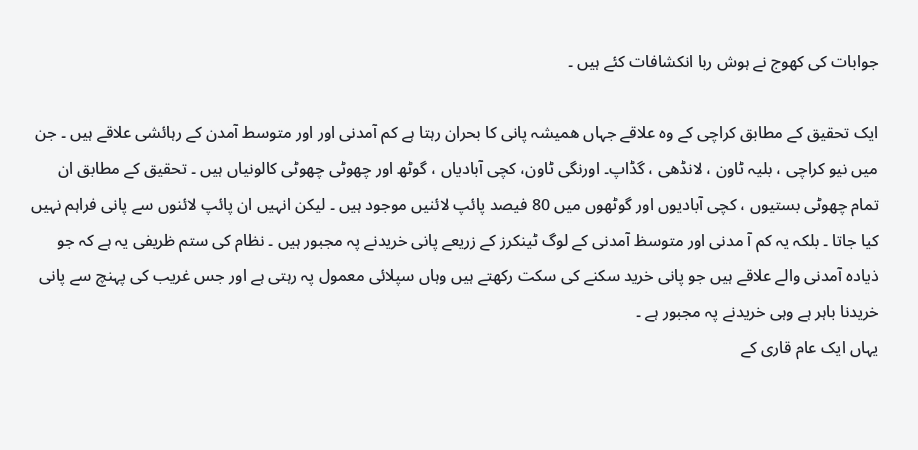جوابات کی کھوج نے ہوش ربا انکشافات کئے ہیں ۔

ایک تحقیق کے مطابق کراچی کے وہ علاقے جہاں ھمیشہ پانی کا بحران رہتا ہے کم آمدنی اور اور متوسط آمدن کے رہائشی علاقے ہیں ۔ جن میں نیو کراچی ، بلیہ ٹاون ، لانڈھی ، گڈاپ۔ اورنگی ٹاون، کچی آبادیاں ، گوٹھ اور چھوٹی چھوٹی کالونیاں ہیں ۔ تحقیق کے مطابق ان تمام چھوٹی بستیوں ، کچی آبادیوں اور گوٹھوں میں 80 فیصد پائپ لائنیں موجود ہیں ۔ لیکن انہیں ان پائپ لائنوں سے پانی فراہم نہیں کیا جاتا ۔ بلکہ یہ کم آ مدنی اور متوسظ آمدنی کے لوگ ٹینکرز کے زریعے پانی خریدنے پہ مجبور ہیں ۔ نظام کی ستم ظریفی یہ ہے کہ جو ذیادہ آمدنی والے علاقے ہیں جو پانی خرید سکنے کی سکت رکھتے ہیں وہاں سپلائی معمول پہ رہتی ہے اور جس غریب کی پہنچ سے پانی خریدنا باہر ہے وہی خریدنے پہ مجبور ہے ۔
یہاں ایک عام قاری کے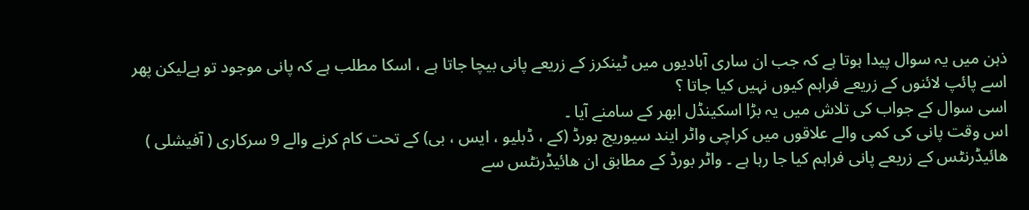ذہن میں یہ سوال پیدا ہوتا ہے کہ جب ان ساری آبادیوں میں ٹینکرز کے زریعے پانی بیچا جاتا ہے ، اسکا مطلب ہے کہ پانی موجود تو ہےلیکن پھر اسے پائپ لائنوں کے زریعے فراہم کیوں نہیں کیا جاتا ؟
اسی سوال کے جواب کی تلاش میں یہ بڑا اسکینڈل ابھر کے سامنے آیا ۔
اس وقت پانی کی کمی والے علاقوں میں کراچی واٹر ایند سیوریج بورڈ (کے ، ڈبلیو ، ایس ، بی) کے تحت کام کرنے والے 9 سرکاری ( آفیشلی ) ھائیڈرنٹس کے زریعے پانی فراہم کیا جا رہا ہے ۔ واٹر بورڈ کے مطابق ان ھائیڈرنٹس سے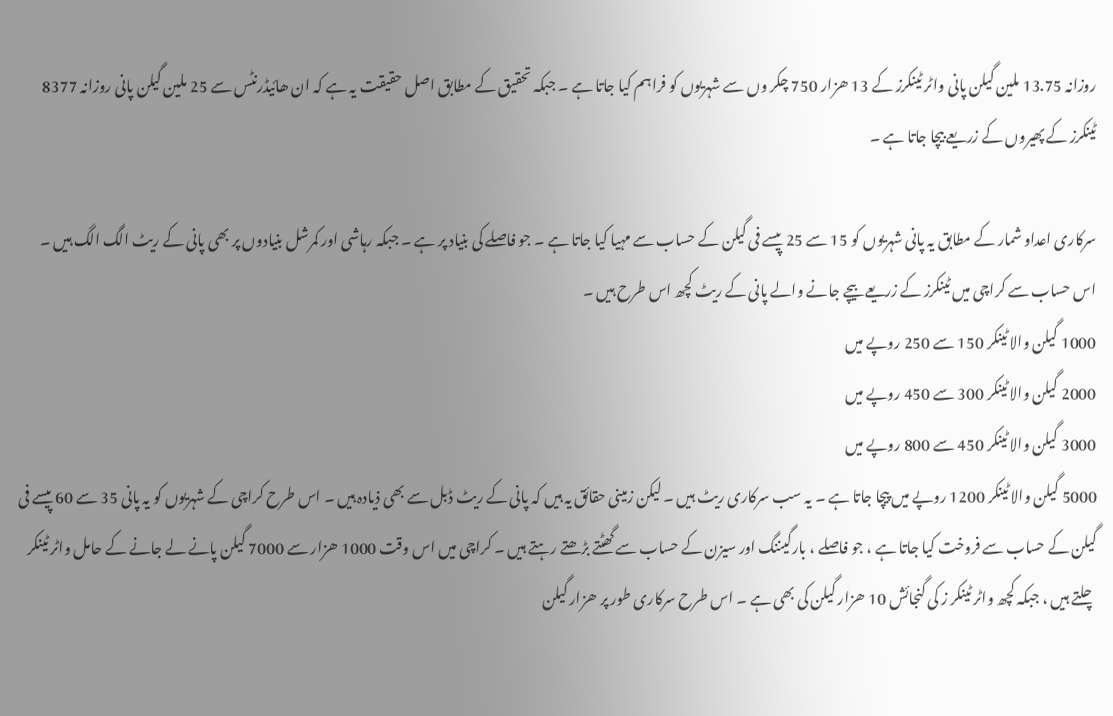روزانہ 13.75 ملین گیلن پانی واٹر ٹینکرز کے 13 ھزار 750 چکر وں سے شہریوں کو فراہم کیا جاتا ہے ۔ جبکہ تحقیق کے مطابق اصل حقیقت یہ ہے کہ ان ھائیڈرنٹس سے 25 ملین گیلن پانی روزانہ 8377 ٹینکرز کے پھیروں کے زریعے بیچا جاتا ہے ۔

سرکاری اعداو شمار کے مطابق یہ پانی شہریوں کو 15 سے 25 پیسے فی گیلن کے حساب سے مہیا کیا جاتا ہے ۔ جو فاصلے کی بنیاد پر ہے ۔ جبکہ رہاشی اور کمرشل بنیادوں پر بھی پانی کے ریٹ الگ الگ ہیں ۔
اس حساب سے کراچی میں ٹینکرز کے زریعے بیچے جانے والے پانی کے ریٹ کچھ اس طرح ہیں ۔
1000 گیلن والا ٹینکر 150 سے 250 روپے میں
2000 گیلن والا ٹینکر 300 سے 450 روپے میں
3000 گیلن والا ٹینکر 450 سے 800 روپے میں
5000 گیلن والا ٹینکر 1200 روپے میں پیچا جاتا ہے ۔ یہ سب سرکاری ریٹ ہیں ۔ لیکن زمینی حقائق یہ ہیں کہ پانی کے ریٹ ڈبل سے بھی ذیادہ ہیں ۔ اس طرح کراچی کے شہریوں کو یہ پانی 35 سے 60 پیسے فی گیلن کے حساب سے فروخت کیا جاتا ہے ، جو فاصلے ، بارگیننگ اور سیزن کے حساب سے گھٹتے بڑھتے رہتے ہیں ۔ کراچی میں اس وقت 1000 ھزار سے 7000 گیلن پانے لے جانے کے حامل واٹر ٹینکر چلتے ہیں ، جبکہ کچھ واٹر ٹینکر ز کی گنجائش 10 ھزار گیلن کی بھی ہے ۔ اس طرح سرکاری طور پر ھزار گیلن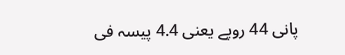پانی 44 روپے یعنی 4.4 پیسہ فی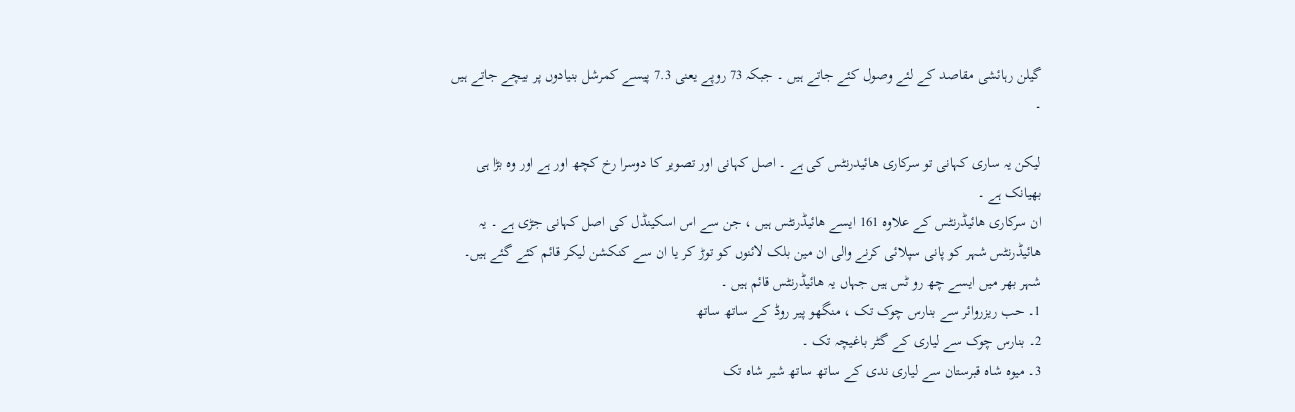گیلن رہائشی مقاصد کے لئے وصول کئے جاتے ہیں ۔ جبکہ 73 روپے یعنی 7.3 پیسے کمرشل بنیادوں پر بیچے جاتے ہیں ۔

لیکن یہ ساری کہانی تو سرکاری ھائیدرنٹس کی ہے ۔ اصل کہانی اور تصویر کا دوسرا رخ کچھ اور ہے اور وہ بڑا ہی بھیانک ہے ۔
ان سرکاری ھائیڈرنٹس کے علاوہ 161 ایسے ھائیڈرنٹس ہیں ، جن سے اس اسکینڈل کی اصل کہانی جڑی ہے ۔ یہ ھائیڈرنٹس شہر کو پانی سپلائی کرنے والی ان مین بلک لائنوں کو توڑ کر یا ان سے کنکشن لیکر قائم کئے گئے ہیں۔ شہر بھر میں ایسے چھ رو ٹس ہیں جہاں یہ ھائیڈرنٹس قائم ہیں ۔
1۔ حب ریزروائر سے بنارس چوک تک ، منگھو پیر روڈ کے ساتھ ساتھ
2۔ بنارس چوک سے لیاری کے گٹر باغیچہ تک ۔
3۔ میوہ شاہ قبرستان سے لیاری ندی کے ساتھ ساتھ شیر شاہ تک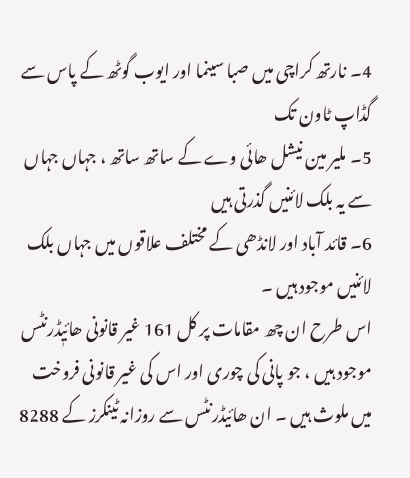4۔ نارتھ کراچی میں صبا سینما اور ایوب گوٹھ کے پاس سے گڈاپ ٹاون تک
5۔ ملیر مین نیشل ھائی وے کے ساتھ ساتھ ، جہاں جہاں سے یہ بلک لائنیں گذرتی ہیں
6۔ قائد آباد اور لانڈھی کے مختلف علاقوں میں جہاں بلک لائنیں موجود ہیں ۔
اس طرح ان چھ مقامات پر کل 161 غیر قانونی ھائیٖڈرنٹس موجود ہیں ، جو پانی کی چوری اور اس کی غیر قانونی فروخت میں ملوث ہیں ۔ ان ھائیڈرنٹس سے روزانہ ٹینکرز کے 8288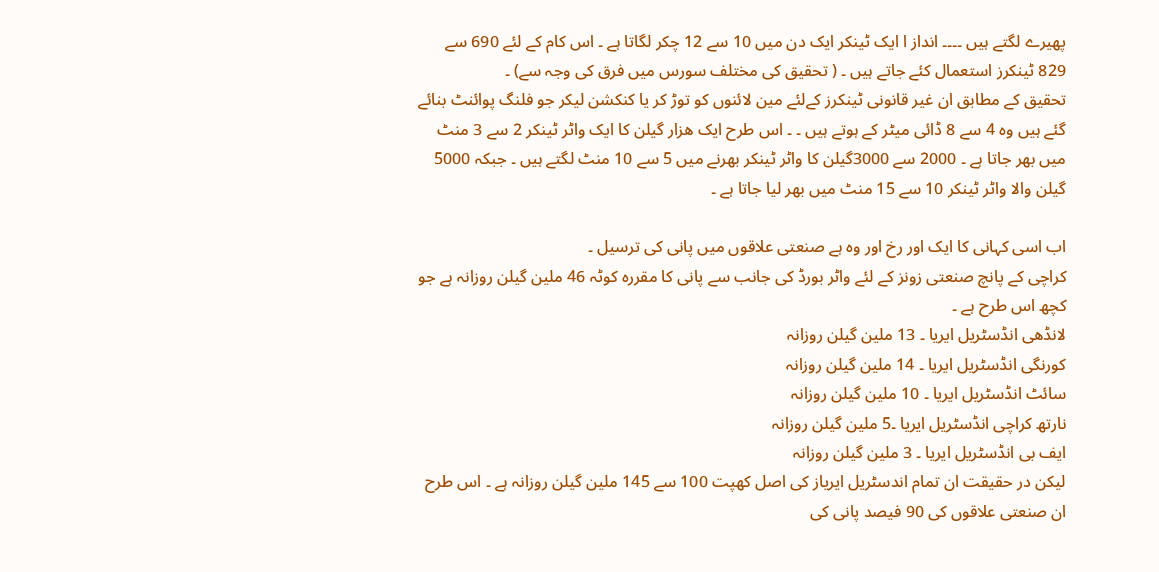پھیرے لگتے ہیں ۔۔۔۔ انداز ا ایک ٹینکر ایک دن میں 10 سے 12 چکر لگاتا ہے ۔ اس کام کے لئے 690 سے 829 ٹینکرز استعمال کئے جاتے ہیں ۔ ( تحقیق کی مختلف سورس میں فرق کی وجہ سے) ۔
تحقیق کے مطابق ان غیر قانونی ٹینکرز کےلئے مین لائنوں کو توڑ کر یا کنکشن لیکر جو فلنگ پوائنٹ بنائے گئے ہیں وہ 4 سے 8 ڈائی میٹر کے ہوتے ہیں ۔ ۔ اس طرح ایک ھزار گیلن کا ایک واٹر ٹینکر 2 سے 3 منٹ میں بھر جاتا ہے ۔ 2000 سے 3000گیلن کا واٹر ٹینکر بھرنے میں 5 سے 10 منٹ لگتے ہیں ۔ جبکہ 5000 گیلن والا واٹر ٹینکر 10 سے 15 منٹ میں بھر لیا جاتا ہے ۔

اب اسی کہانی کا ایک اور رخ اور وہ ہے صنعتی علاقوں میں پانی کی ترسیل ۔
کراچی کے پانچ صنعتی زونز کے لئے واٹر بورڈ کی جانب سے پانی کا مقررہ کوٹہ 46 ملین گیلن روزانہ ہے جو کچھ اس طرح ہے ۔
لانڈھی انڈسٹریل ایریا ۔ 13 ملین گیلن روزانہ
کورنگی انڈسٹریل ایریا ۔ 14 ملین گیلن روزانہ
سائٹ انڈسٹریل ایریا ۔ 10 ملین گیلن روزانہ
نارتھ کراچی انڈسٹریل ایریا ۔5 ملین گیلن روزانہ
ایف بی انڈسٹریل ایریا ۔ 3 ملین گیلن روزانہ
لیکن در حقیقت ان تمام اندسٹریل ایریاز کی اصل کھپت 100 سے 145 ملین گیلن روزانہ ہے ۔ اس طرح ان صنعتی علاقوں کی 90 فیصد پانی کی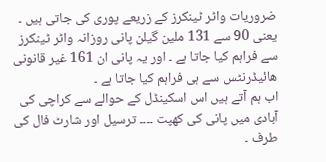ضروریات واٹر ٹینکرز کے زریعے پوری کی جاتی ہیں ۔ یعنی 90 سے 131 ملین گیلن پانی روزانہ واٹر ٹینکرز سے فراہم کیا جاتا ہے ۔ اور یہ پانی ان 161 غیر قانونی ھائیڈرنٹس سے ہی فراہم کیا جاتا ہے ۔
اب ہم آتے ہیں اس اسکینڈل کے حوالے سے کراچی کی آبادی میں پانی کی کھپت ۔۔۔۔ ترسیل اور شارٹ فال کی طرف ۔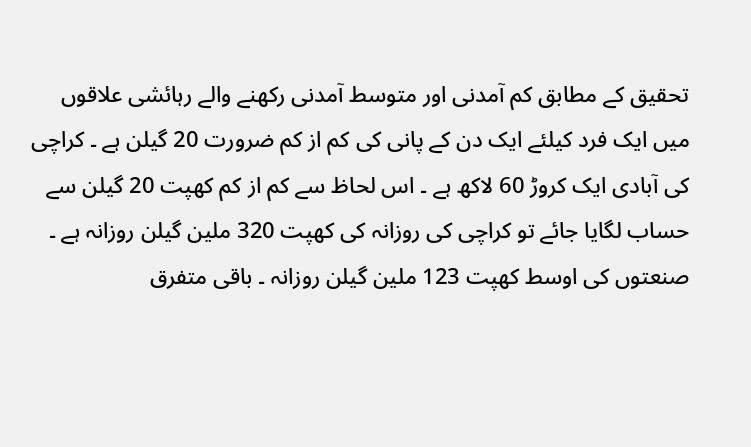تحقیق کے مطابق کم آمدنی اور متوسط آمدنی رکھنے والے رہائشی علاقوں میں ایک فرد کیلئے ایک دن کے پانی کی کم از کم ضرورت 20 گیلن ہے ۔ کراچی کی آبادی ایک کروڑ 60 لاکھ ہے ۔ اس لحاظ سے کم از کم کھپت 20 گیلن سے حساب لگایا جائے تو کراچی کی روزانہ کی کھپت 320 ملین گیلن روزانہ ہے ۔ صنعتوں کی اوسط کھپت 123 ملین گیلن روزانہ ۔ باقی متفرق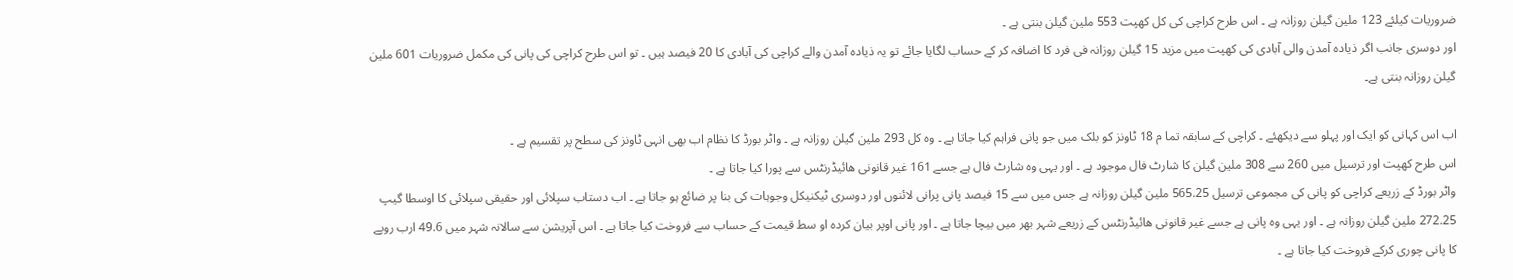ضروریات کیلئے 123 ملین گیلن روزانہ ہے ۔ اس طرح کراچی کی کل کھپت 553 ملین گیلن بنتی ہے ۔
اور دوسری جانب اگر ذیادہ آمدن والی آبادی کی کھپت میں مزید 15 گیلن روزانہ فی فرد کا اضافہ کر کے حساب لگایا جائے تو یہ ذیادہ آمدن والے کراچی کی آبادی کا 20 فیصد ہیں ۔ تو اس طرح کراچی کی پانی کی مکمل ضروریات 601 ملین گیلن روزانہ بنتی ہے۔

اب اس کہانی کو ایک اور پہلو سے دیکھئے ۔ کراچی کے سابقہ تما م 18 ٹاونز کو بلک میں جو پانی فراہم کیا جاتا ہے ۔ وہ کل 293 ملین گیلن روزانہ ہے ۔ واٹر بورڈ کا نظام اب بھی انہی ٹاونز کی سطح پر تقسیم ہے ۔
اس طرح کھپت اور ترسیل میں 260 سے 308 ملین گیلن کا شارٹ فال موجود ہے ۔ اور یہی وہ شارٹ فال ہے جسے 161 غیر قانونی ھائیڈرنٹس سے پورا کیا جاتا ہے ۔
واٹر بورڈ کے زریعے کراچی کو پانی کی مجموعی ترسیل 565.25 ملین گیلن روزانہ ہے جس میں سے 15 فیصد پانی پرانی لائنوں اور دوسری ٹیکنیکل وجوہات کی بنا پر ضائع ہو جاتا ہے ۔ اب دستاب سپلائی اور حقیقی سپلائی کا اوسطا گیپ 272.25 ملین گیلن روزانہ ہے ۔ اور یہی وہ پانی ہے جسے غیر قانونی ھائیڈرنٹس کے زریعے شہر بھر میں بیچا جاتا ہے ۔ اور پانی اوپر بیان کردہ او سط قیمت کے حساب سے فروخت کیا جاتا ہے ۔ اس آپریشن سے سالانہ شہر میں 49.6 ارب روپے کا پانی چوری کرکے فروخت کیا جاتا ہے ۔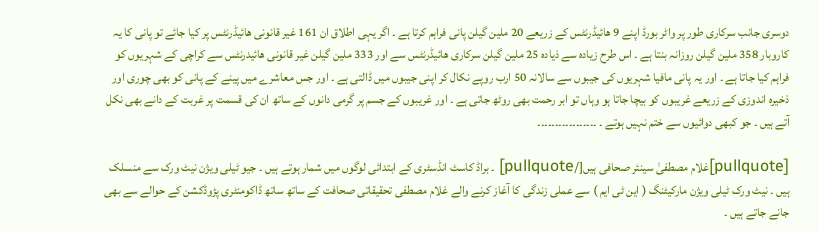دوسری جانب سرکاری طور پر واٹر بورڈ اپنے 9 ھائیڈرنٹس کے زریعے 20 ملین گیلن پانی فراہم کرتا ہے ۔ اگر یہی اطلاق ان 161 غیر قانونی ھائیڈرنٹس پر کیا جائے تو پانی کا یہ کاروبار 358 ملین گیلن روزانہ بنتا ہے ۔ اس طرح زیادہ سے ذیادہ 25 ملین گیلن سرکاری ھائیڈرنٹس سے اور 333 ملین گیلن غیر قانونی ھائیدرنٹس سے کراچی کے شہریوں کو فراہم کیا جاتا ہے ۔ اور یہ پانی مافیا شہریوں کی جیبوں سے سالانہ 50 ارب روپے نکال کر اپنی جیبوں میں ڈالتی ہے ۔ اور جس معاشرے میں پینے کے پانی کو بھی چوری اور ذخیرہ اندوزی کے زریعے غریبوں کو بیچا جاتا ہو وہاں تو ابر رحمت بھی روٹھ جاتی ہے ۔ اور غریبوں کے جسم پر گرمی دانوں کے ساتھ ان کی قسمت پر غربت کے دانے بھی نکل آتے ہیں ۔ جو کبھی دوائیوں سے ختم نہیں ہوتے ۔ ۔۔۔۔۔۔۔۔۔۔۔۔۔۔۔۔۔

[pullquote]غلام مصطفیٰ سینئر صحافی ہیں[/pullquote] ۔ براڈ کاسٹ انڈسٹری کے ابتدائی لوگوں میں شمار ہوتے ہیں ۔ جیو ٹیلی ویژن نیٹ ورک سے منسلک ہیں ۔ نیٹ ورک ٹیلی ویژن مارکیٹنگ ( این ٹی ایم ) سے عملی زندگی کا آغاز کرنے والے غلام مصطفی تحقیقاتی صحافت کے ساتھ ساتھ ڈاکومنٹری پڑوڈکشن کے حوالے سے بھی جانے جاتے ہیں ۔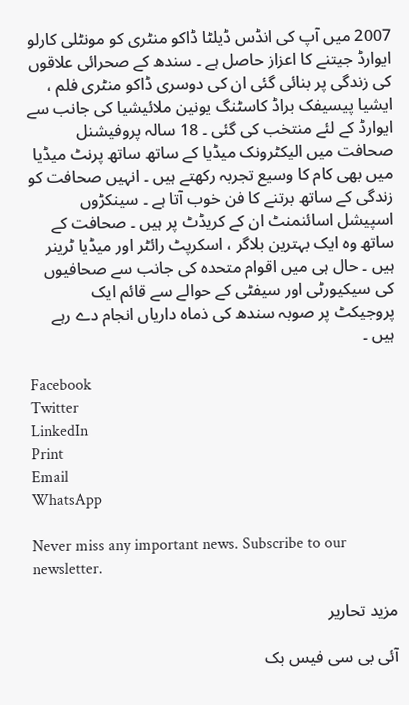2007 میں آپ کی انڈس ڈیلٹا ڈاکو منٹری کو مونٹلی کارلو ایوارڈ جیتنے کا اعزاز حاصل ہے ۔ سندھ کے صحرائی علاقوں کی زندگی پر بنائی گئی ان کی دوسری ڈاکو منٹری فلم ، ایشیا پیسیفک براڈ کاسٹنگ یونین ملائیشیا کی جانب سے ایوارڈ کے لئے منتخب کی گئی ۔ 18 سالہ پروفیشنل صحافت میں الیکٹرونک میڈیا کے ساتھ ساتھ پرنٹ میڈیا میں بھی کام کا وسیع تجربہ رکھتے ہیں ۔ انہیں صحافت کو زندگی کے ساتھ برتنے کا فن خوب آتا ہے ۔ سینکڑوں اسپیشل اسائنمنٹ ان کے کریڈٹ پر ہیں ۔ صحافت کے ساتھ وہ ایک بہترین بلاگر ، اسکرپٹ رائٹر اور میڈیا ٹرینر ہیں ۔ حال ہی میں اقوام متحدہ کی جانب سے صحافیوں کی سیکیورٹی اور سیفٹی کے حوالے سے قائم ایک پروجیکٹ پر صوبہ سندھ کی ذماہ داریاں انجام دے رہے ہیں ۔

Facebook
Twitter
LinkedIn
Print
Email
WhatsApp

Never miss any important news. Subscribe to our newsletter.

مزید تحاریر

آئی بی سی فیس بک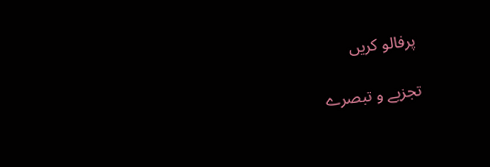پرفالو کریں

تجزیے و تبصرے